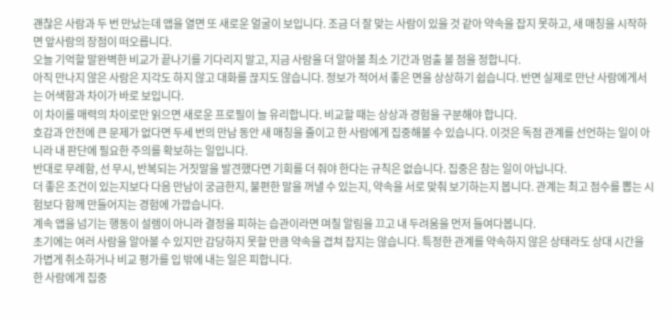괜찮은 사람과 두 번 만났는데 앱을 열면 또 새로운 얼굴이 보입니다. 조금 더 잘 맞는 사람이 있을 것 같아 약속을 잡지 못하고, 새 매칭을 시작하면 앞사람의 장점이 떠오릅니다.
오늘 기억할 말완벽한 비교가 끝나기를 기다리지 말고, 지금 사람을 더 알아볼 최소 기간과 멈출 볼 점을 정합니다.
아직 만나지 않은 사람은 지각도 하지 않고 대화를 끊지도 않습니다. 정보가 적어서 좋은 면을 상상하기 쉽습니다. 반면 실제로 만난 사람에게서는 어색함과 차이가 바로 보입니다.
이 차이를 매력의 차이로만 읽으면 새로운 프로필이 늘 유리합니다. 비교할 때는 상상과 경험을 구분해야 합니다.
호감과 안전에 큰 문제가 없다면 두세 번의 만남 동안 새 매칭을 줄이고 한 사람에게 집중해볼 수 있습니다. 이것은 독점 관계를 선언하는 일이 아니라 내 판단에 필요한 주의를 확보하는 일입니다.
반대로 무례함, 선 무시, 반복되는 거짓말을 발견했다면 기회를 더 줘야 한다는 규칙은 없습니다. 집중은 참는 일이 아닙니다.
더 좋은 조건이 있는지보다 다음 만남이 궁금한지, 불편한 말을 꺼낼 수 있는지, 약속을 서로 맞춰 보기하는지 봅니다. 관계는 최고 점수를 뽑는 시험보다 함께 만들어지는 경험에 가깝습니다.
계속 앱을 넘기는 행동이 설렘이 아니라 결정을 피하는 습관이라면 며칠 알림을 끄고 내 두려움을 먼저 들여다봅니다.
초기에는 여러 사람을 알아볼 수 있지만 감당하지 못할 만큼 약속을 겹쳐 잡지는 않습니다. 특정한 관계를 약속하지 않은 상태라도 상대 시간을 가볍게 취소하거나 비교 평가를 입 밖에 내는 일은 피합니다.
한 사람에게 집중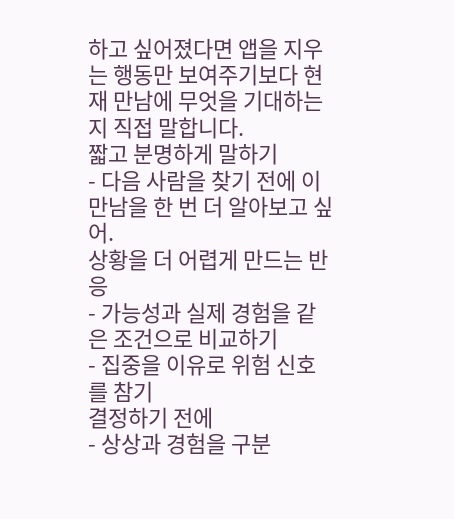하고 싶어졌다면 앱을 지우는 행동만 보여주기보다 현재 만남에 무엇을 기대하는지 직접 말합니다.
짧고 분명하게 말하기
- 다음 사람을 찾기 전에 이 만남을 한 번 더 알아보고 싶어.
상황을 더 어렵게 만드는 반응
- 가능성과 실제 경험을 같은 조건으로 비교하기
- 집중을 이유로 위험 신호를 참기
결정하기 전에
- 상상과 경험을 구분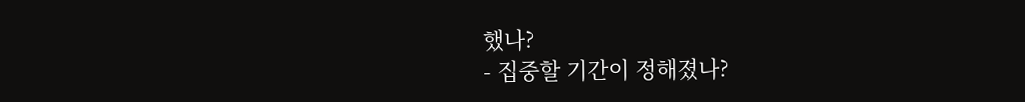했나?
- 집중할 기간이 정해졌나?